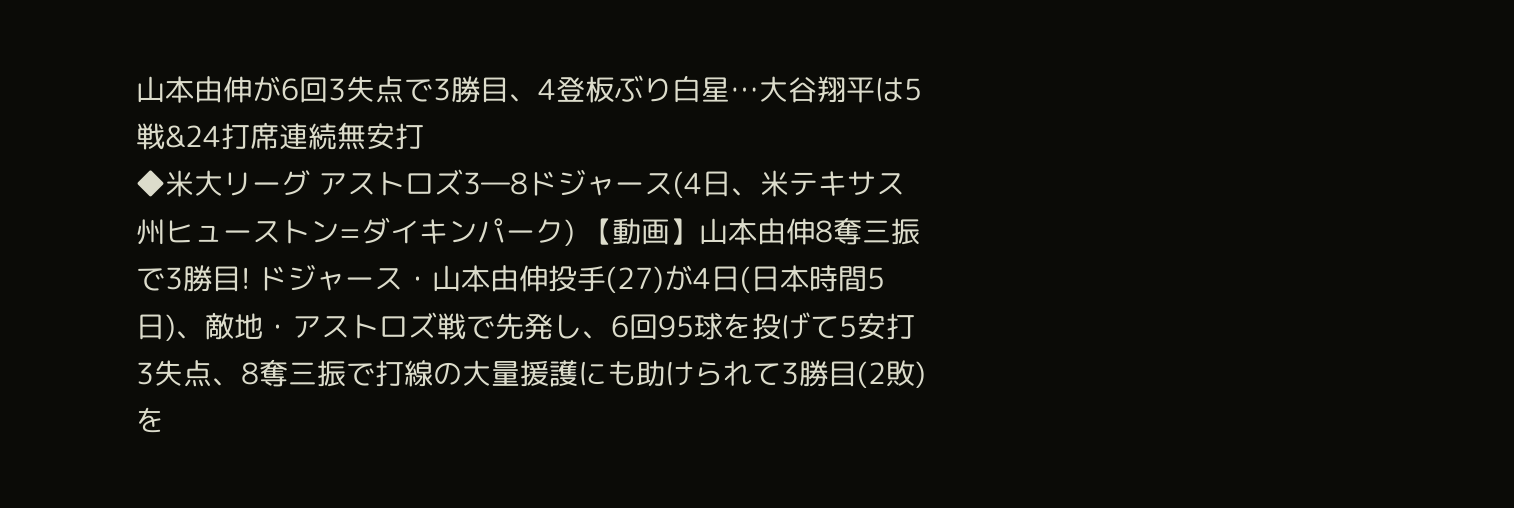山本由伸が6回3失点で3勝目、4登板ぶり白星…大谷翔平は5戦&24打席連続無安打
◆米大リーグ アストロズ3―8ドジャース(4日、米テキサス州ヒューストン=ダイキンパーク) 【動画】山本由伸8奪三振で3勝目! ドジャース・山本由伸投手(27)が4日(日本時間5日)、敵地・アストロズ戦で先発し、6回95球を投げて5安打3失点、8奪三振で打線の大量援護にも助けられて3勝目(2敗)を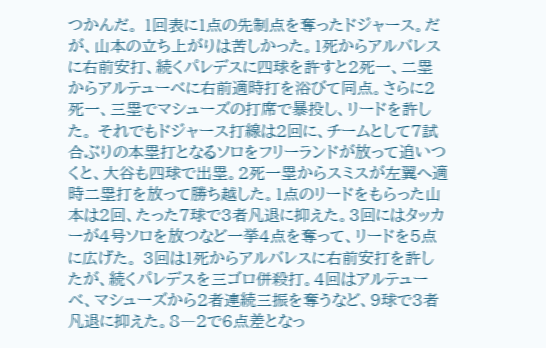つかんだ。 1回表に1点の先制点を奪ったドジャース。だが、山本の立ち上がりは苦しかった。1死からアルバレスに右前安打、続くパレデスに四球を許すと2死一、二塁からアルテューベに右前適時打を浴びて同点。さらに2死一、三塁でマシューズの打席で暴投し、リードを許した。 それでもドジャース打線は2回に、チームとして7試合ぶりの本塁打となるソロをフリーランドが放って追いつくと、大谷も四球で出塁。2死一塁からスミスが左翼へ適時二塁打を放って勝ち越した。1点のリードをもらった山本は2回、たった7球で3者凡退に抑えた。3回にはタッカーが4号ソロを放つなど一挙4点を奪って、リードを5点に広げた。 3回は1死からアルバレスに右前安打を許したが、続くパレデスを三ゴロ併殺打。4回はアルテューベ、マシューズから2者連続三振を奪うなど、9球で3者凡退に抑えた。8―2で6点差となっ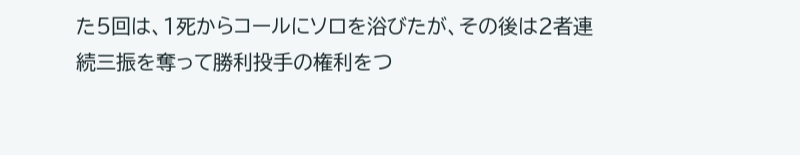た5回は、1死からコールにソロを浴びたが、その後は2者連続三振を奪って勝利投手の権利をつ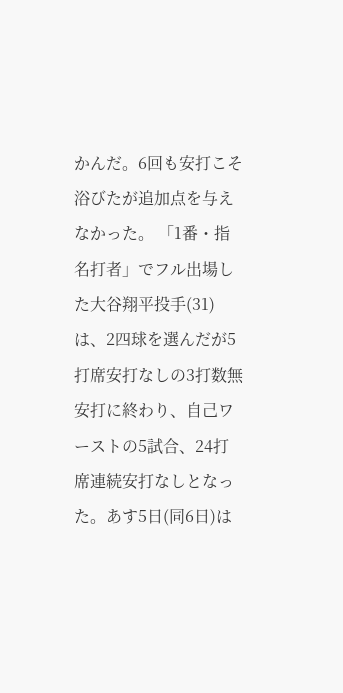かんだ。6回も安打こそ浴びたが追加点を与えなかった。 「1番・指名打者」でフル出場した大谷翔平投手(31)は、2四球を選んだが5打席安打なしの3打数無安打に終わり、自己ワーストの5試合、24打席連続安打なしとなった。あす5日(同6日)は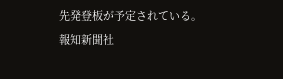先発登板が予定されている。
報知新聞社